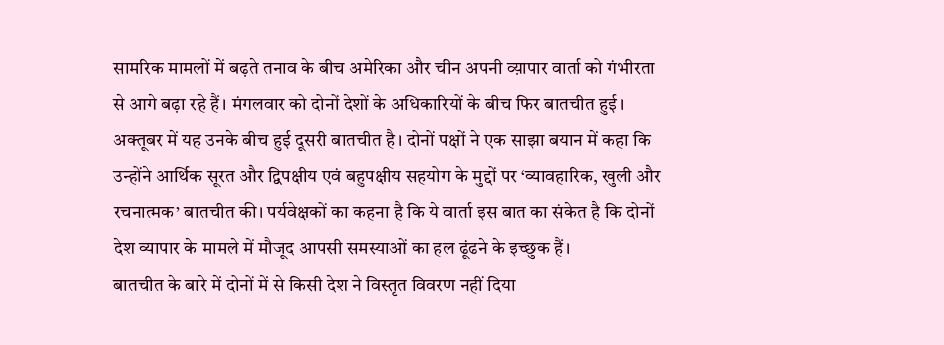सामरिक मामलों में बढ़ते तनाव के बीच अमेरिका और चीन अपनी व्य़ापार वार्ता को गंभीरता से आगे बढ़ा रहे हैं। मंगलवार को दोनों देशों के अधिकारियों के बीच फिर बातचीत हुई। अक्तूबर में यह उनके बीच हुई दूसरी बातचीत है। दोनों पक्षों ने एक साझा बयान में कहा कि उन्होंने आर्थिक सूरत और द्विपक्षीय एवं बहुपक्षीय सहयोग के मुद्दों पर ‘व्यावहारिक, खुली और रचनात्मक’ बातचीत की। पर्यवेक्षकों का कहना है कि ये वार्ता इस बात का संकेत है कि दोनों देश व्यापार के मामले में मौजूद आपसी समस्याओं का हल ढूंढने के इच्छुक हैं।
बातचीत के बारे में दोनों में से किसी देश ने विस्तृत विवरण नहीं दिया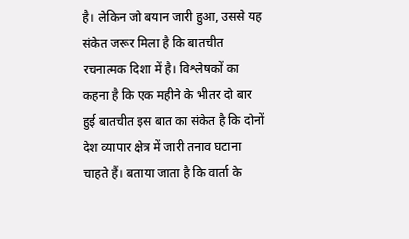है। लेकिन जो बयान जारी हुआ, उससे यह संकेत जरूर मिला है कि बातचीत रचनात्मक दिशा में है। विश्लेषकों का कहना है कि एक महीने के भीतर दो बार हुई बातचीत इस बात का संकेत है कि दोनों देश व्यापार क्षेत्र में जारी तनाव घटाना चाहते हैं। बताया जाता है कि वार्ता के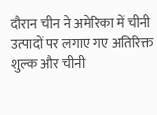दौरान चीन ने अमेरिका में चीनी उत्पादों पर लगाए गए अतिरिक्त शुल्क और चीनी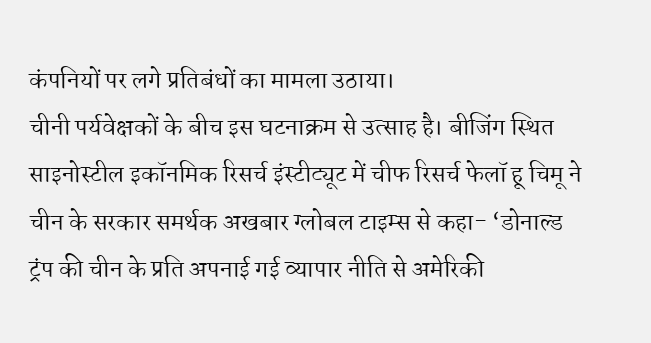कंपनियों पर लगे प्रतिबंधों का मामला उठाया।
चीनी पर्यवेक्षकों के बीच इस घटनाक्रम से उत्साह है। बीजिंग स्थित साइनोस्टील इकॉनमिक रिसर्च इंस्टीट्यूट में चीफ रिसर्च फेलॉ हू चिमू ने चीन के सरकार समर्थक अखबार ग्लोबल टाइम्स से कहा- ‘डोनाल्ड ट्रंप की चीन के प्रति अपनाई गई व्यापार नीति से अमेरिकी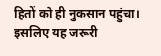हितों को ही नुकसान पहुंचा। इसलिए यह जरूरी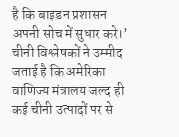है कि बाइडन प्रशासन अपनी सोच में सुधार करे।’
चीनी विश्लेषकों ने उम्मीद जताई है कि अमेरिका वाणिज्य मंत्रालय जल्द ही कई चीनी उत्पादों पर से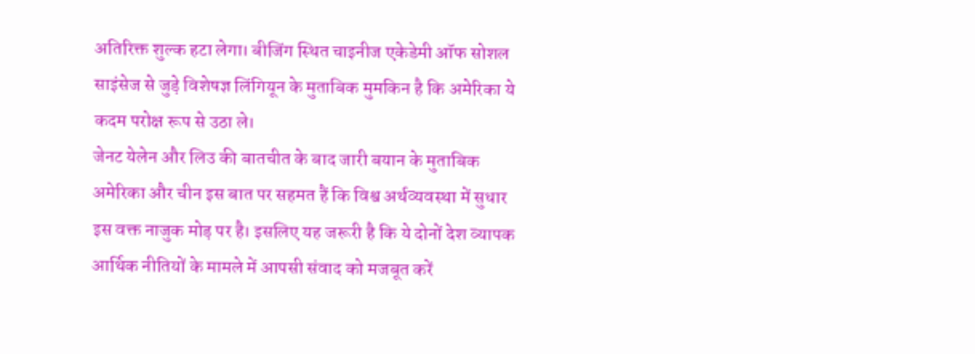अतिरिक्त शुल्क हटा लेगा। बीजिंग स्थित चाइनीज एकेडेमी ऑफ सोशल साइंसेज से जुड़े विशेषज्ञ लिंगियून के मुताबिक मुमकिन है कि अमेरिका ये कदम परोक्ष रूप से उठा ले।
जेनट येलेन और लिउ की बातचीत के बाद जारी बयान के मुताबिक अमेरिका और चीन इस बात पर सहमत हैं कि विश्व अर्थव्यवस्था में सुधार इस वक्त नाजुक मोड़ पर है। इसलिए यह जरूरी है कि ये दोनों देश व्यापक आर्थिक नीतियों के मामले में आपसी संवाद को मजबूत करें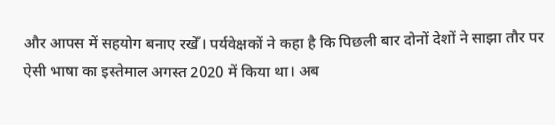और आपस में सहयोग बनाए रखेँ। पर्यवेक्षकों ने कहा है कि पिछली बार दोनों देशों ने साझा तौर पर ऐसी भाषा का इस्तेमाल अगस्त 2020 में किया था। अब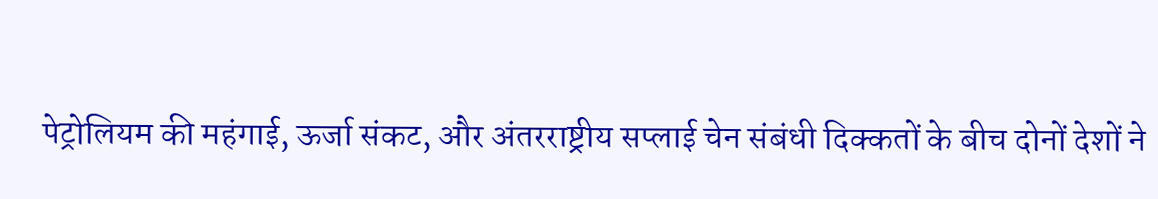पेट्रोलियम की महंगाई, ऊर्जा संकट, और अंतरराष्ट्रीय सप्लाई चेन संबंधी दिक्कतों के बीच दोनों देशों ने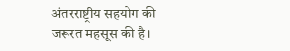अंतरराष्ट्रीय सहयोग की जरूरत महसूस की है।